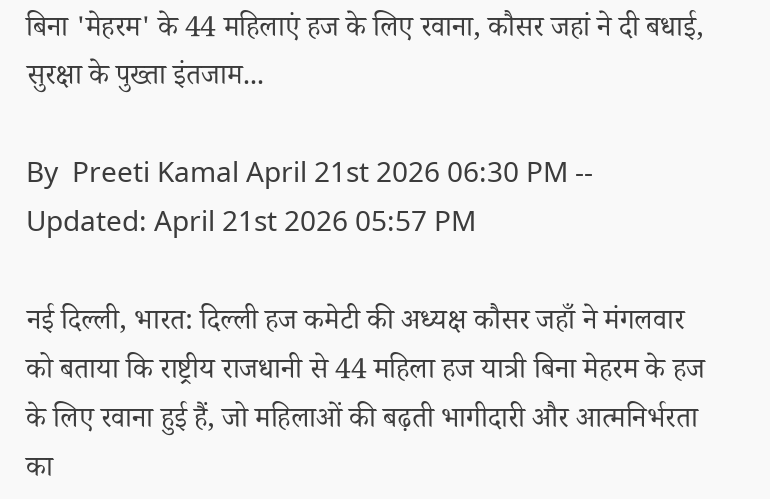बिना 'मेहरम' के 44 महिलाएं हज के लिए रवाना, कौसर जहां ने दी बधाई, सुरक्षा के पुख्ता इंतजाम...

By  Preeti Kamal April 21st 2026 06:30 PM -- Updated: April 21st 2026 05:57 PM

नई दिल्ली, भारत: दिल्ली हज कमेटी की अध्यक्ष कौसर जहाँ ने मंगलवार को बताया कि राष्ट्रीय राजधानी से 44 महिला हज यात्री बिना मेहरम के हज के लिए रवाना हुई हैं, जो महिलाओं की बढ़ती भागीदारी और आत्मनिर्भरता का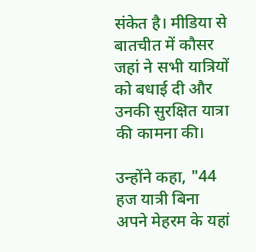संकेत है। मीडिया से बातचीत में कौसर जहां ने सभी यात्रियों को बधाई दी और उनकी सुरक्षित यात्रा की कामना की।

उन्होंने कहा, "44 हज यात्री बिना अपने मेहरम के यहां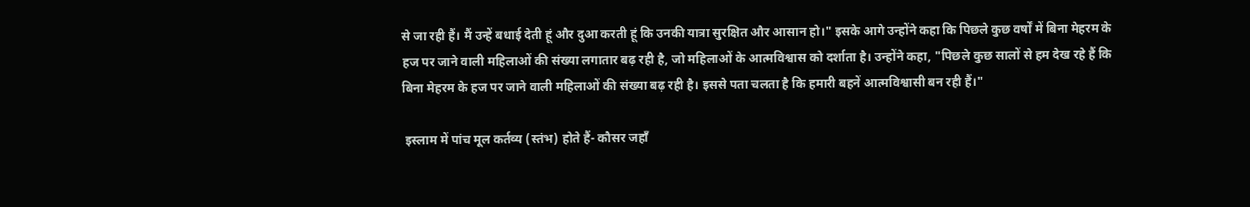से जा रही हैं। मैं उन्हें बधाई देती हूं और दुआ करती हूं कि उनकी यात्रा सुरक्षित और आसान हो।" इसके आगे उन्होंने कहा कि पिछले कुछ वर्षों में बिना मेहरम के हज पर जाने वाली महिलाओं की संख्या लगातार बढ़ रही है, जो महिलाओं के आत्मविश्वास को दर्शाता है। उन्होंने कहा, "पिछले कुछ सालों से हम देख रहे हैं कि बिना मेहरम के हज पर जाने वाली महिलाओं की संख्या बढ़ रही है। इससे पता चलता है कि हमारी बहनें आत्मविश्वासी बन रही हैं।"

 इस्लाम में पांच मूल कर्तव्य (स्तंभ) होते हैं- कौसर जहाँ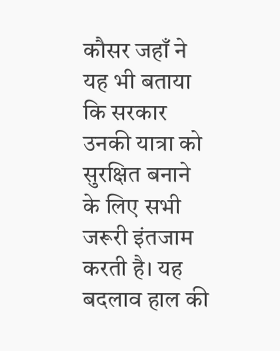कौसर जहाँ ने यह भी बताया कि सरकार उनकी यात्रा को सुरक्षित बनाने के लिए सभी जरूरी इंतजाम करती है। यह बदलाव हाल की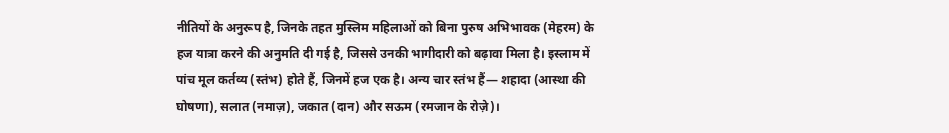नीतियों के अनुरूप है, जिनके तहत मुस्लिम महिलाओं को बिना पुरुष अभिभावक (मेहरम) के हज यात्रा करने की अनुमति दी गई है, जिससे उनकी भागीदारी को बढ़ावा मिला है। इस्लाम में पांच मूल कर्तव्य (स्तंभ) होते हैं, जिनमें हज एक है। अन्य चार स्तंभ हैं— शहादा (आस्था की घोषणा), सलात (नमाज़), जकात (दान) और सऊम (रमजान के रोज़े)।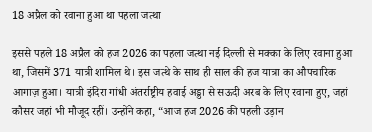18 अप्रैल को रवाना हुआ था पहला जत्था

इससे पहले 18 अप्रैल को हज 2026 का पहला जत्था नई दिल्ली से मक्का के लिए रवाना हुआ था, जिसमें 371 यात्री शामिल थे। इस जत्थे के साथ ही साल की हज यात्रा का औपचारिक आगाज़ हुआ। यात्री इंदिरा गांधी अंतर्राष्ट्रीय हवाई अड्डा से सऊदी अरब के लिए रवाना हुए, जहां कौसर जहां भी मौजूद रहीं। उन्होंने कहा, “आज हज 2026 की पहली उड़ान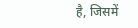है, जिसमें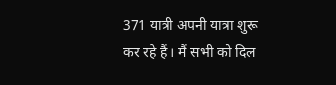371 यात्री अपनी यात्रा शुरू कर रहे हैं। मैं सभी को दिल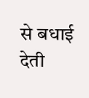से बधाई देती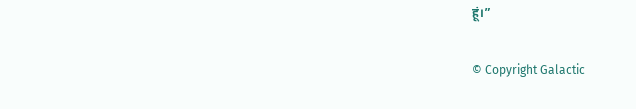हूं।”

© Copyright Galactic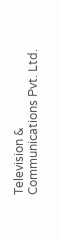Television & Communications Pvt. Ltd.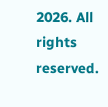2026. All rights reserved.